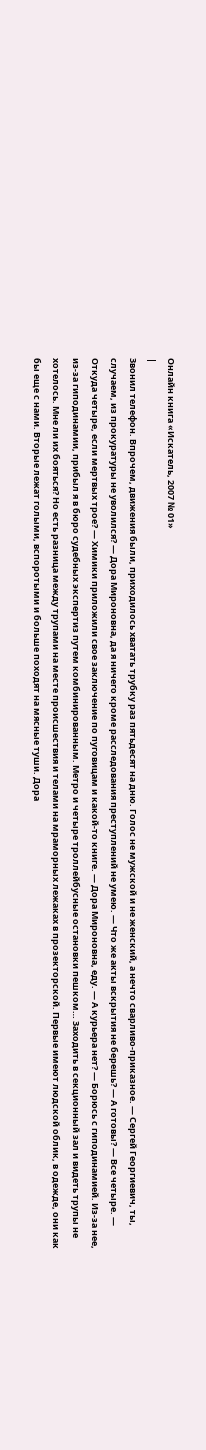Онлайн книга «Искатель, 2007 № 01»
|
Звонил телефон. Впрочем, движения были, приходилось хватать трубку раз пятьдесят на дню. Голос не мужской и не женский, а нечто сварливо-приказное. — Сергей Георгиевич, ты, случаем, из прокуратуры не уволился? — Дора Мироновна, да я ничего кроме расследования преступлений не умею. — Что же акты вскрытия не берешь? — А готовы? — Все четыре. — Откуда четыре, если мертвых трое? — Химики приложили свое заключение по пуговицам и какой-то книге. — Дора Мироновна, еду. — А курьера нет? — Борюсь с гиподинамией. Из-за нее, из-за гиподинамии, прибыл я в бюро судебных экспертиз путем комбинированным. Метро и четыре троллейбусные остановки пешком… Заходить в секционный зал и видеть трупы не хотелось. Мне ли их бояться? Но есть разница между трупами на месте происшествия и телами на мраморных лежаках в прозекторской. Первые имеют людской облик, в одежде, они как бы еще с нами. Вторые лежат голыми, вспоротыми и больше походят на мясные туши. Дора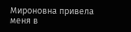Мироновна привела меня в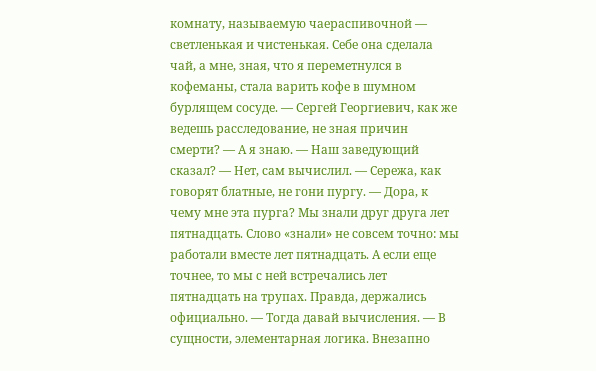комнату, называемую чаераспивочной — светленькая и чистенькая. Себе она сделала чай, а мне, зная, что я переметнулся в кофеманы, стала варить кофе в шумном бурлящем сосуде. — Сергей Георгиевич, как же ведешь расследование, не зная причин смерти? — А я знаю. — Наш заведующий сказал? — Нет, сам вычислил. — Сережа, как говорят блатные, не гони пургу. — Дора, к чему мне эта пурга? Мы знали друг друга лет пятнадцать. Слово «знали» не совсем точно: мы работали вместе лет пятнадцать. А если еще точнее, то мы с ней встречались лет пятнадцать на трупах. Правда, держались официально. — Тогда давай вычисления. — В сущности, элементарная логика. Внезапно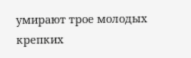умирают трое молодых крепких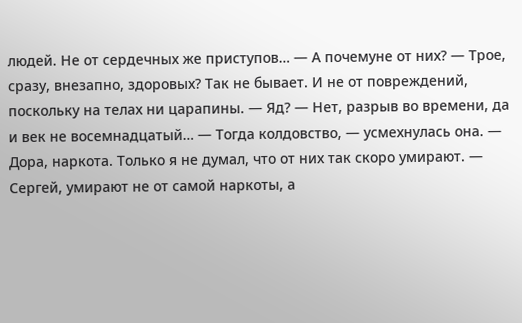людей. Не от сердечных же приступов… — А почемуне от них? — Трое, сразу, внезапно, здоровых? Так не бывает. И не от повреждений, поскольку на телах ни царапины. — Яд? — Нет, разрыв во времени, да и век не восемнадцатый… — Тогда колдовство, — усмехнулась она. — Дора, наркота. Только я не думал, что от них так скоро умирают. — Сергей, умирают не от самой наркоты, а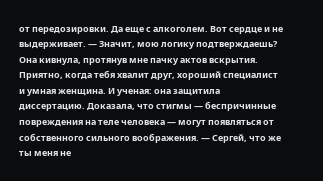от передозировки. Да еще с алкоголем. Вот сердце и не выдерживает. — Значит, мою логику подтверждаешь? Она кивнула, протянув мне пачку актов вскрытия. Приятно, когда тебя хвалит друг, хороший специалист и умная женщина. И ученая: она защитила диссертацию. Доказала, что стигмы — беспричинные повреждения на теле человека — могут появляться от собственного сильного воображения. — Сергей, что же ты меня не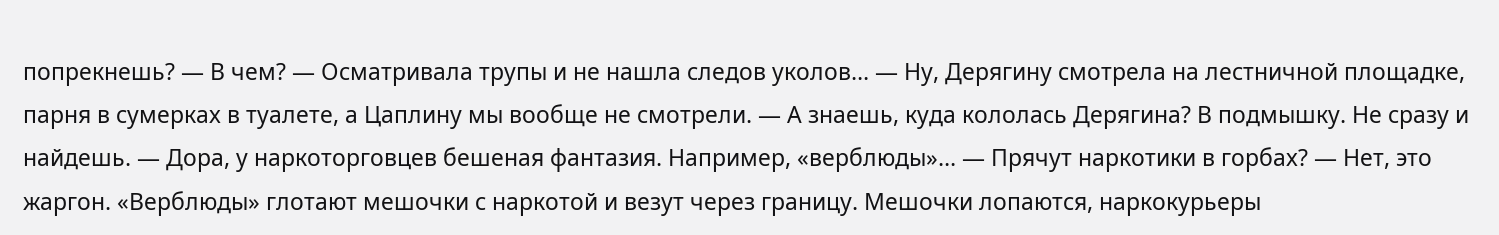попрекнешь? — В чем? — Осматривала трупы и не нашла следов уколов… — Ну, Дерягину смотрела на лестничной площадке, парня в сумерках в туалете, а Цаплину мы вообще не смотрели. — А знаешь, куда кололась Дерягина? В подмышку. Не сразу и найдешь. — Дора, у наркоторговцев бешеная фантазия. Например, «верблюды»… — Прячут наркотики в горбах? — Нет, это жаргон. «Верблюды» глотают мешочки с наркотой и везут через границу. Мешочки лопаются, наркокурьеры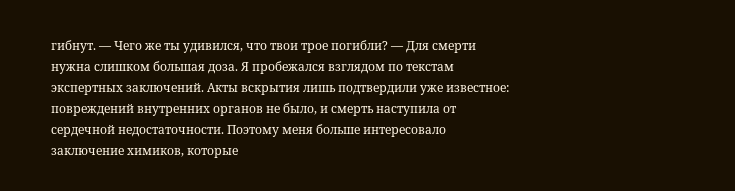гибнут. — Чего же ты удивился, что твои трое погибли? — Для смерти нужна слишком большая доза. Я пробежался взглядом по текстам экспертных заключений. Акты вскрытия лишь подтвердили уже известное: повреждений внутренних органов не было, и смерть наступила от сердечной недостаточности. Поэтому меня больше интересовало заключение химиков, которые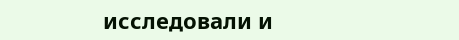исследовали и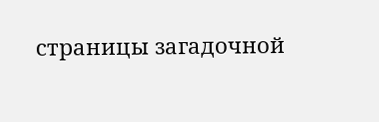страницы загадочной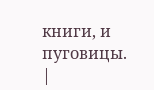книги, и пуговицы. |